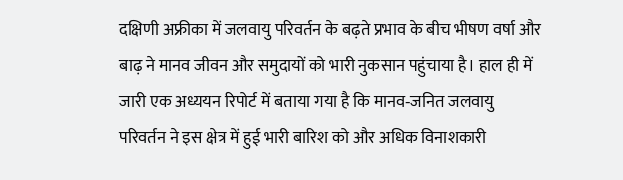दक्षिणी अफ्रीका में जलवायु परिवर्तन के बढ़ते प्रभाव के बीच भीषण वर्षा और बाढ़ ने मानव जीवन और समुदायों को भारी नुकसान पहुंचाया है। हाल ही में जारी एक अध्ययन रिपोर्ट में बताया गया है कि मानव‑जनित जलवायु परिवर्तन ने इस क्षेत्र में हुई भारी बारिश को और अधिक विनाशकारी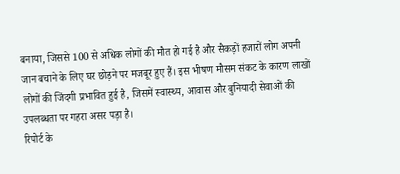बनाया, जिससे 100 से अधिक लोगों की मौत हो गई है और सैकड़ों हजारों लोग अपनी जान बचाने के लिए घर छोड़ने पर मजबूर हुए हैं। इस भीषण मौसम संकट के कारण लाखों लोगों की जिंदगी प्रभावित हुई है, जिसमें स्वास्थ्य, आवास और बुनियादी सेवाओं की उपलब्धता पर गहरा असर पड़ा है।
रिपोर्ट के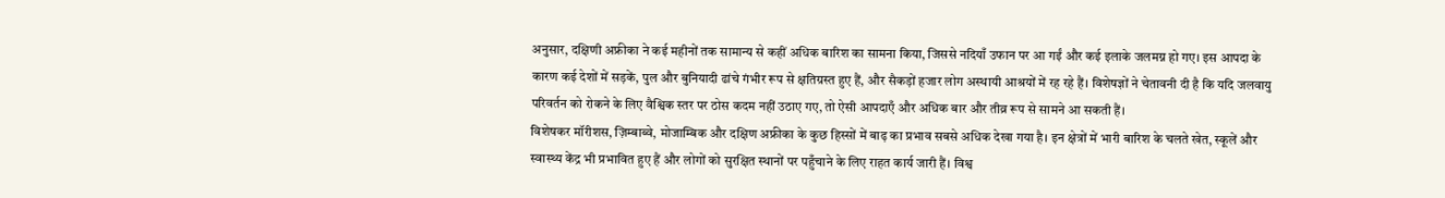अनुसार, दक्षिणी अफ्रीका ने कई महीनों तक सामान्य से कहीं अधिक बारिश का सामना किया, जिससे नदियाँ उफान पर आ गईं और कई इलाके जलमग्न हो गए। इस आपदा के कारण कई देशों में सड़कें, पुल और बुनियादी ढांचे गंभीर रूप से क्षतिग्रस्त हुए हैं, और सैकड़ों हजार लोग अस्थायी आश्रयों में रह रहे हैं। विशेषज्ञों ने चेतावनी दी है कि यदि जलवायु परिवर्तन को रोकने के लिए वैश्विक स्तर पर ठोस कदम नहीं उठाए गए, तो ऐसी आपदाएँ और अधिक बार और तीव्र रूप से सामने आ सकती हैं।
विशेषकर मॉरीशस, ज़िम्बाब्वे, मोजाम्बिक और दक्षिण अफ्रीका के कुछ हिस्सों में बाढ़ का प्रभाव सबसे अधिक देखा गया है। इन क्षेत्रों में भारी बारिश के चलते खेत, स्कूलें और स्वास्थ्य केंद्र भी प्रभावित हुए हैं और लोगों को सुरक्षित स्थानों पर पहुँचाने के लिए राहत कार्य जारी हैं। विश्व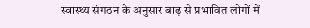स्वास्थ्य संगठन के अनुसार बाढ़ से प्रभावित लोगों में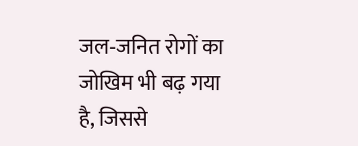जल‑जनित रोगों का जोखिम भी बढ़ गया है, जिससे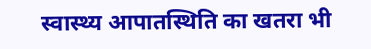स्वास्थ्य आपातस्थिति का खतरा भी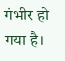गंभीर हो गया है।